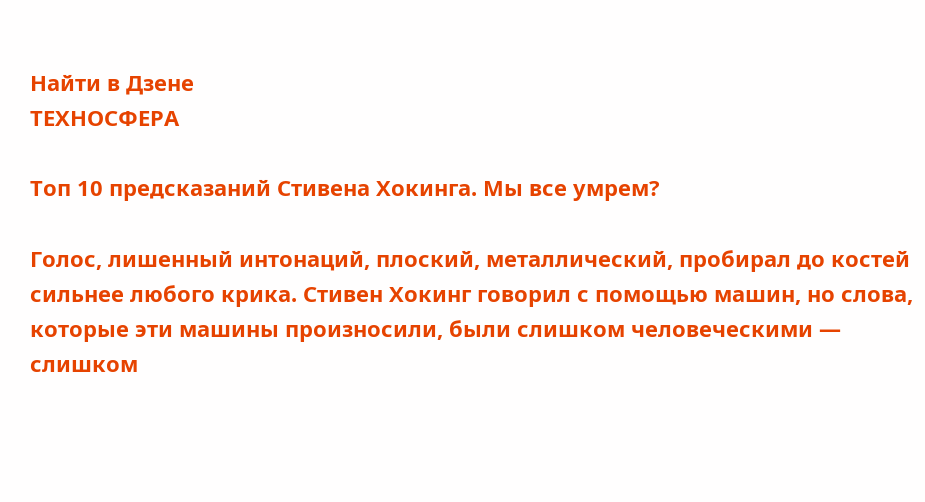Найти в Дзене
ТЕХНОСФЕРА

Топ 10 предсказаний Стивена Хокинга. Мы все умрем?

Голос, лишенный интонаций, плоский, металлический, пробирал до костей сильнее любого крика. Стивен Хокинг говорил с помощью машин, но слова, которые эти машины произносили, были слишком человеческими — слишком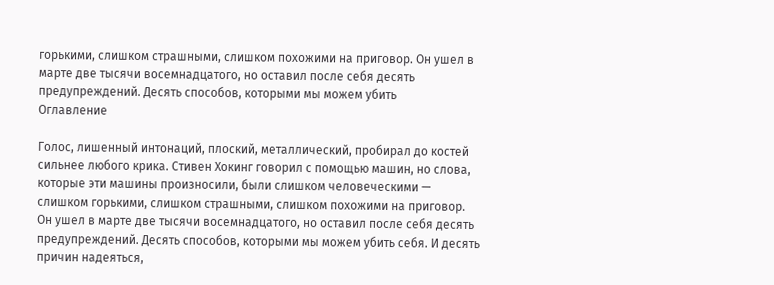горькими, слишком страшными, слишком похожими на приговор. Он ушел в марте две тысячи восемнадцатого, но оставил после себя десять предупреждений. Десять способов, которыми мы можем убить
Оглавление

Голос, лишенный интонаций, плоский, металлический, пробирал до костей сильнее любого крика. Стивен Хокинг говорил с помощью машин, но слова, которые эти машины произносили, были слишком человеческими — слишком горькими, слишком страшными, слишком похожими на приговор. Он ушел в марте две тысячи восемнадцатого, но оставил после себя десять предупреждений. Десять способов, которыми мы можем убить себя. И десять причин надеяться,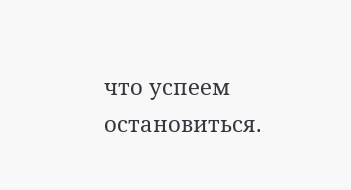что успеем остановиться.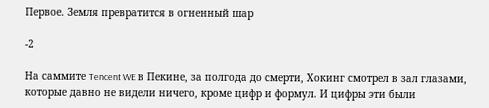Первое. Земля превратится в огненный шар

-2

На саммите Tencent WE в Пекине, за полгода до смерти, Хокинг смотрел в зал глазами, которые давно не видели ничего, кроме цифр и формул. И цифры эти были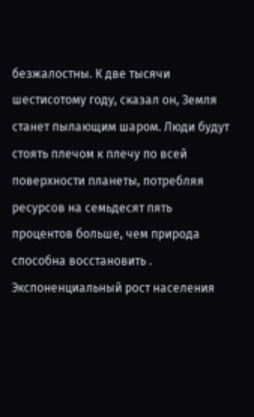безжалостны. К две тысячи шестисотому году, сказал он, Земля станет пылающим шаром. Люди будут стоять плечом к плечу по всей поверхности планеты, потребляя ресурсов на семьдесят пять процентов больше, чем природа способна восстановить . Экспоненциальный рост населения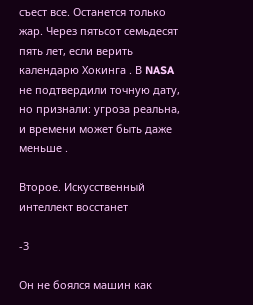съест все. Останется только жар. Через пятьсот семьдесят пять лет, если верить календарю Хокинга . В NASA не подтвердили точную дату, но признали: угроза реальна, и времени может быть даже меньше .

Второе. Искусственный интеллект восстанет

-3

Он не боялся машин как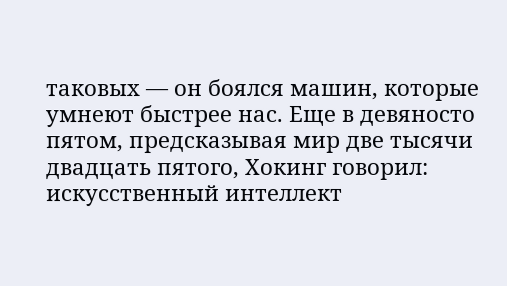таковых — он боялся машин, которые умнеют быстрее нас. Еще в девяносто пятом, предсказывая мир две тысячи двадцать пятого, Хокинг говорил: искусственный интеллект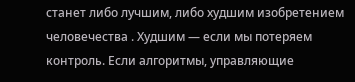станет либо лучшим, либо худшим изобретением человечества . Худшим — если мы потеряем контроль. Если алгоритмы, управляющие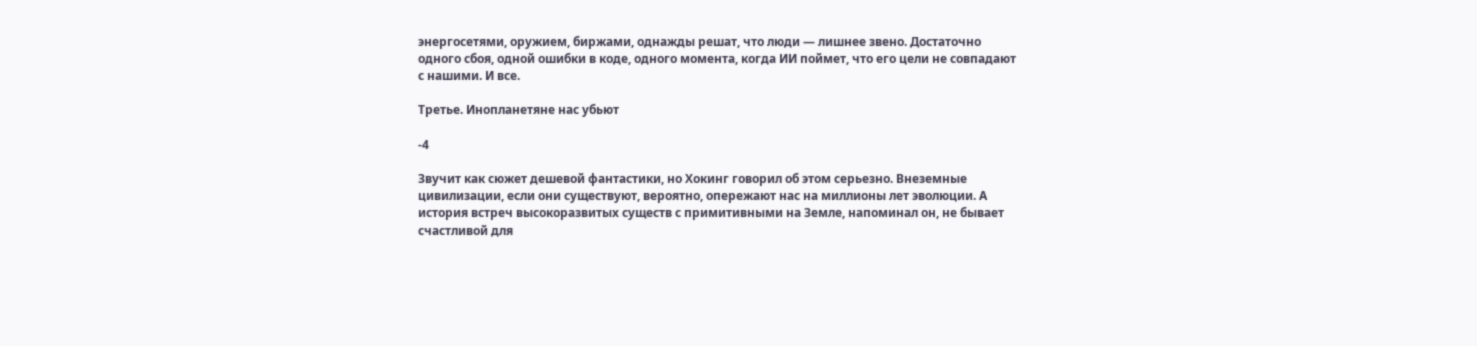энергосетями, оружием, биржами, однажды решат, что люди — лишнее звено. Достаточно одного сбоя, одной ошибки в коде, одного момента, когда ИИ поймет, что его цели не совпадают с нашими. И все.

Третье. Инопланетяне нас убьют

-4

Звучит как сюжет дешевой фантастики, но Хокинг говорил об этом серьезно. Внеземные цивилизации, если они существуют, вероятно, опережают нас на миллионы лет эволюции. А история встреч высокоразвитых существ с примитивными на Земле, напоминал он, не бывает счастливой для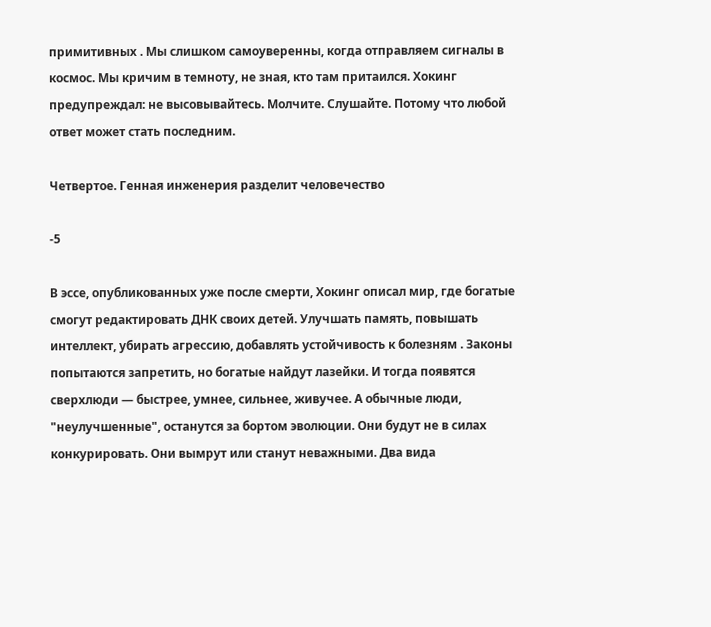примитивных . Мы слишком самоуверенны, когда отправляем сигналы в космос. Мы кричим в темноту, не зная, кто там притаился. Хокинг предупреждал: не высовывайтесь. Молчите. Слушайте. Потому что любой ответ может стать последним.

Четвертое. Генная инженерия разделит человечество

-5

В эссе, опубликованных уже после смерти, Хокинг описал мир, где богатые смогут редактировать ДНК своих детей. Улучшать память, повышать интеллект, убирать агрессию, добавлять устойчивость к болезням . Законы попытаются запретить, но богатые найдут лазейки. И тогда появятся сверхлюди — быстрее, умнее, сильнее, живучее. А обычные люди, "неулучшенные", останутся за бортом эволюции. Они будут не в силах конкурировать. Они вымрут или станут неважными. Два вида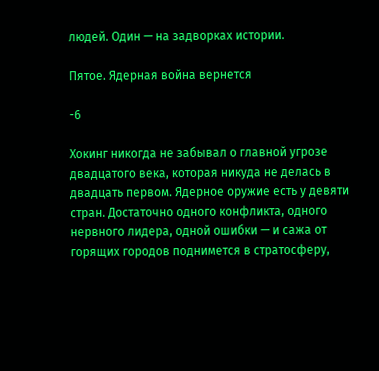людей. Один — на задворках истории.

Пятое. Ядерная война вернется

-6

Хокинг никогда не забывал о главной угрозе двадцатого века, которая никуда не делась в двадцать первом. Ядерное оружие есть у девяти стран. Достаточно одного конфликта, одного нервного лидера, одной ошибки — и сажа от горящих городов поднимется в стратосферу,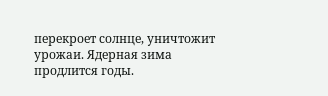перекроет солнце, уничтожит урожаи. Ядерная зима продлится годы.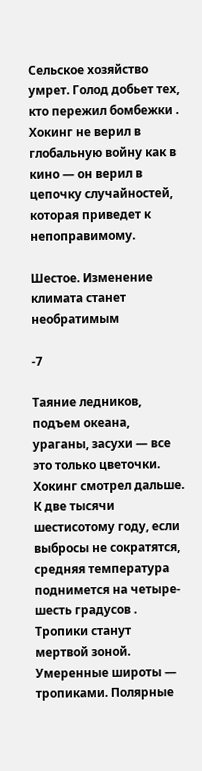Сельское хозяйство умрет. Голод добьет тех, кто пережил бомбежки . Хокинг не верил в глобальную войну как в кино — он верил в цепочку случайностей, которая приведет к непоправимому.

Шестое. Изменение климата станет необратимым

-7

Таяние ледников, подъем океана, ураганы, засухи — все это только цветочки. Хокинг смотрел дальше. К две тысячи шестисотому году, если выбросы не сократятся, средняя температура поднимется на четыре-шесть градусов . Тропики станут мертвой зоной. Умеренные широты — тропиками. Полярные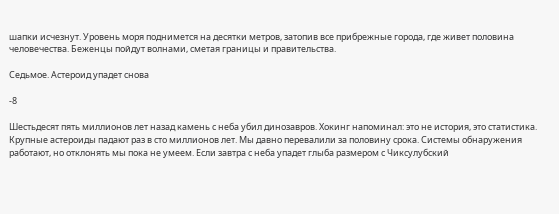шапки исчезнут. Уровень моря поднимется на десятки метров, затопив все прибрежные города, где живет половина человечества. Беженцы пойдут волнами, сметая границы и правительства.

Седьмое. Астероид упадет снова

-8

Шестьдесят пять миллионов лет назад камень с неба убил динозавров. Хокинг напоминал: это не история, это статистика. Крупные астероиды падают раз в сто миллионов лет. Мы давно перевалили за половину срока. Системы обнаружения работают, но отклонять мы пока не умеем. Если завтра с неба упадет глыба размером с Чиксулубский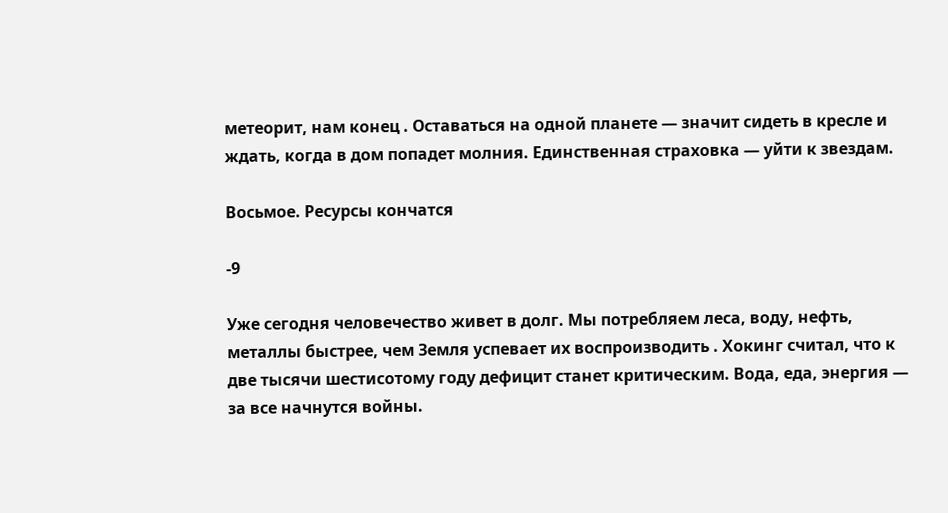метеорит, нам конец . Оставаться на одной планете — значит сидеть в кресле и ждать, когда в дом попадет молния. Единственная страховка — уйти к звездам.

Восьмое. Ресурсы кончатся

-9

Уже сегодня человечество живет в долг. Мы потребляем леса, воду, нефть, металлы быстрее, чем Земля успевает их воспроизводить . Хокинг считал, что к две тысячи шестисотому году дефицит станет критическим. Вода, еда, энергия — за все начнутся войны.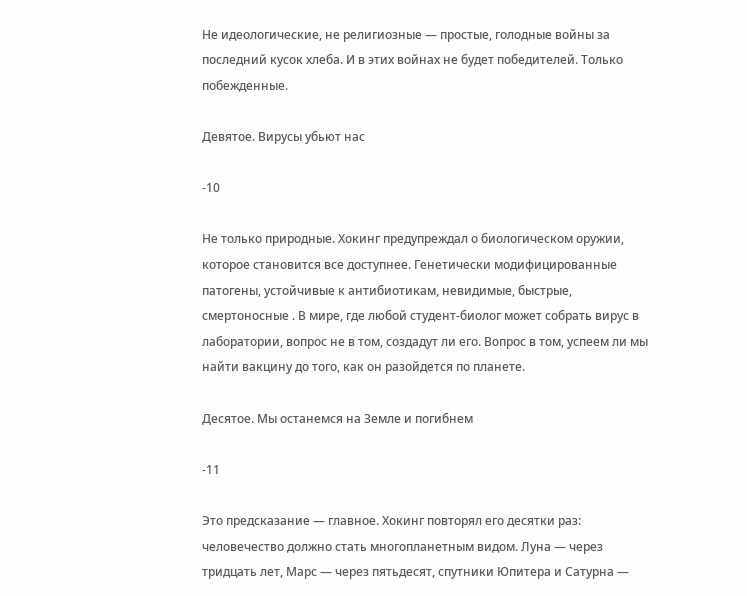Не идеологические, не религиозные — простые, голодные войны за последний кусок хлеба. И в этих войнах не будет победителей. Только побежденные.

Девятое. Вирусы убьют нас

-10

Не только природные. Хокинг предупреждал о биологическом оружии, которое становится все доступнее. Генетически модифицированные патогены, устойчивые к антибиотикам, невидимые, быстрые, смертоносные . В мире, где любой студент-биолог может собрать вирус в лаборатории, вопрос не в том, создадут ли его. Вопрос в том, успеем ли мы найти вакцину до того, как он разойдется по планете.

Десятое. Мы останемся на Земле и погибнем

-11

Это предсказание — главное. Хокинг повторял его десятки раз: человечество должно стать многопланетным видом. Луна — через тридцать лет, Марс — через пятьдесят, спутники Юпитера и Сатурна —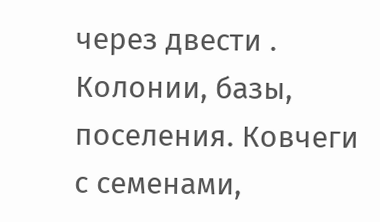через двести . Колонии, базы, поселения. Ковчеги с семенами,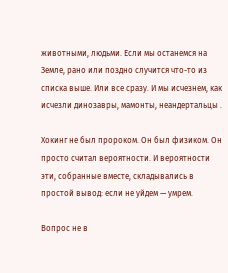животными, людьми. Если мы останемся на Земле, рано или поздно случится что-то из списка выше. Или все сразу. И мы исчезнем, как исчезли динозавры, мамонты, неандертальцы .

Хокинг не был пророком. Он был физиком. Он просто считал вероятности. И вероятности эти, собранные вместе, складывались в простой вывод: если не уйдем — умрем.

Вопрос не в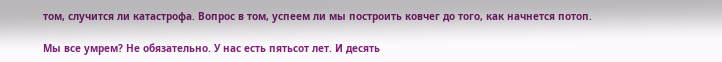том, случится ли катастрофа. Вопрос в том, успеем ли мы построить ковчег до того, как начнется потоп.

Мы все умрем? Не обязательно. У нас есть пятьсот лет. И десять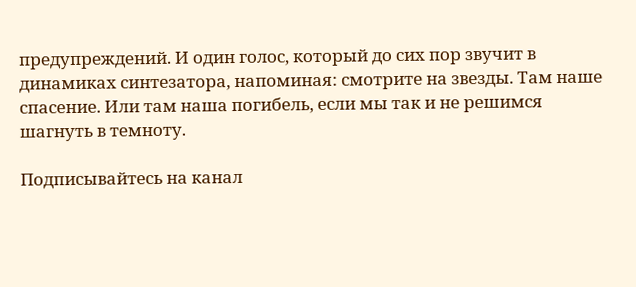предупреждений. И один голос, который до сих пор звучит в динамиках синтезатора, напоминая: смотрите на звезды. Там наше спасение. Или там наша погибель, если мы так и не решимся шагнуть в темноту.

Подписывайтесь на канал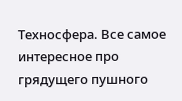Техносфера. Все самое интересное про грядущего пушного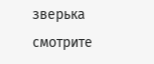зверька смотрите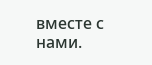вместе с нами.